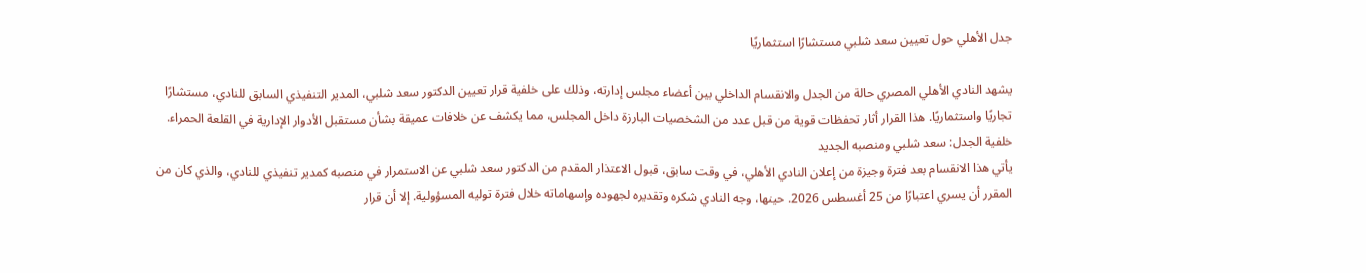جدل الأهلي حول تعيين سعد شلبي مستشارًا استثماريًا

يشهد النادي الأهلي المصري حالة من الجدل والانقسام الداخلي بين أعضاء مجلس إدارته، وذلك على خلفية قرار تعيين الدكتور سعد شلبي، المدير التنفيذي السابق للنادي، مستشارًا تجاريًا واستثماريًا. هذا القرار أثار تحفظات قوية من قبل عدد من الشخصيات البارزة داخل المجلس، مما يكشف عن خلافات عميقة بشأن مستقبل الأدوار الإدارية في القلعة الحمراء.
خلفية الجدل: سعد شلبي ومنصبه الجديد
يأتي هذا الانقسام بعد فترة وجيزة من إعلان النادي الأهلي، في وقت سابق، قبول الاعتذار المقدم من الدكتور سعد شلبي عن الاستمرار في منصبه كمدير تنفيذي للنادي، والذي كان من المقرر أن يسري اعتبارًا من 25 أغسطس 2026. حينها، وجه النادي شكره وتقديره لجهوده وإسهاماته خلال فترة توليه المسؤولية. إلا أن قرار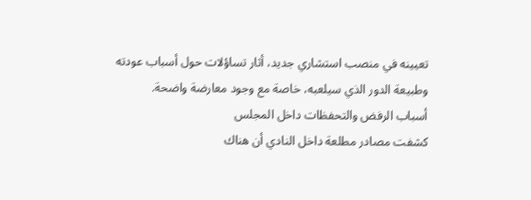تعيينه في منصب استشاري جديد، أثار تساؤلات حول أسباب عودته وطبيعة الدور الذي سيلعبه، خاصة مع وجود معارضة واضحة.
أسباب الرفض والتحفظات داخل المجلس
كشفت مصادر مطلعة داخل النادي أن هناك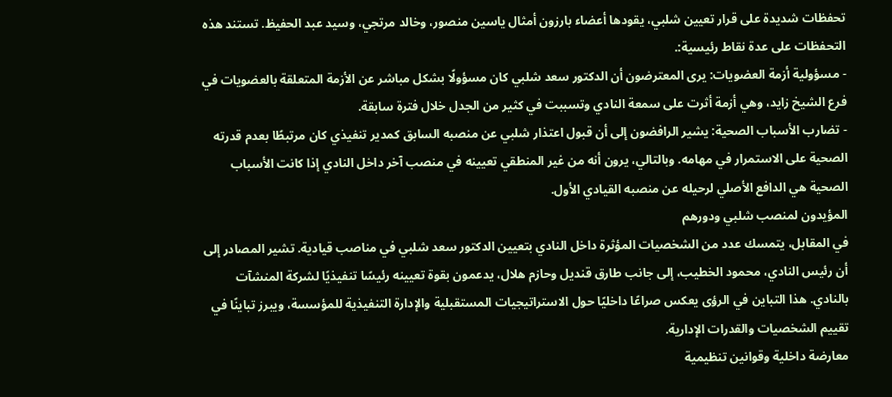تحفظات شديدة على قرار تعيين شلبي، يقودها أعضاء بارزون أمثال ياسين منصور، وخالد مرتجي، وسيد عبد الحفيظ. تستند هذه التحفظات على عدة نقاط رئيسية:.
- مسؤولية أزمة العضويات: يرى المعترضون أن الدكتور سعد شلبي كان مسؤولًا بشكل مباشر عن الأزمة المتعلقة بالعضويات في فرع الشيخ زايد، وهي أزمة أثرت على سمعة النادي وتسببت في كثير من الجدل خلال فترة سابقة.
- تضارب الأسباب الصحية: يشير الرافضون إلى أن قبول اعتذار شلبي عن منصبه السابق كمدير تنفيذي كان مرتبطًا بعدم قدرته الصحية على الاستمرار في مهامه. وبالتالي، يرون أنه من غير المنطقي تعيينه في منصب آخر داخل النادي إذا كانت الأسباب الصحية هي الدافع الأصلي لرحيله عن منصبه القيادي الأول.
المؤيدون لمنصب شلبي ودورهم
في المقابل، يتمسك عدد من الشخصيات المؤثرة داخل النادي بتعيين الدكتور سعد شلبي في مناصب قيادية. تشير المصادر إلى أن رئيس النادي، محمود الخطيب، إلى جانب طارق قنديل وحازم هلال، يدعمون بقوة تعيينه رئيسًا تنفيذيًا لشركة المنشآت بالنادي. هذا التباين في الرؤى يعكس صراعًا داخليًا حول الاستراتيجيات المستقبلية والإدارة التنفيذية للمؤسسة، ويبرز تباينًا في تقييم الشخصيات والقدرات الإدارية.
معارضة داخلية وقوانين تنظيمية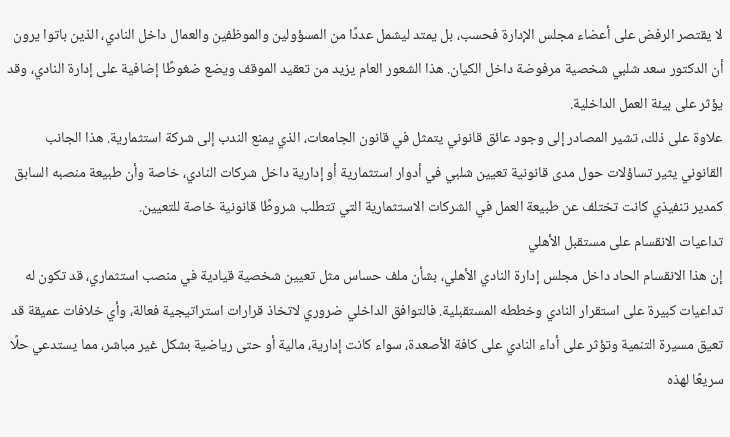لا يقتصر الرفض على أعضاء مجلس الإدارة فحسب، بل يمتد ليشمل عددًا من المسؤولين والموظفين والعمال داخل النادي، الذين باتوا يرون أن الدكتور سعد شلبي شخصية مرفوضة داخل الكيان. هذا الشعور العام يزيد من تعقيد الموقف ويضع ضغوطًا إضافية على إدارة النادي، وقد يؤثر على بيئة العمل الداخلية.
علاوة على ذلك، تشير المصادر إلى وجود عائق قانوني يتمثل في قانون الجامعات، الذي يمنع الندب إلى شركة استثمارية. هذا الجانب القانوني يثير تساؤلات حول مدى قانونية تعيين شلبي في أدوار استثمارية أو إدارية داخل شركات النادي، خاصة وأن طبيعة منصبه السابق كمدير تنفيذي كانت تختلف عن طبيعة العمل في الشركات الاستثمارية التي تتطلب شروطًا قانونية خاصة للتعيين.
تداعيات الانقسام على مستقبل الأهلي
إن هذا الانقسام الحاد داخل مجلس إدارة النادي الأهلي، بشأن ملف حساس مثل تعيين شخصية قيادية في منصب استثماري، قد تكون له تداعيات كبيرة على استقرار النادي وخططه المستقبلية. فالتوافق الداخلي ضروري لاتخاذ قرارات استراتيجية فعالة، وأي خلافات عميقة قد تعيق مسيرة التنمية وتؤثر على أداء النادي على كافة الأصعدة، سواء كانت إدارية، مالية أو حتى رياضية بشكل غير مباشر، مما يستدعي حلًا سريعًا لهذه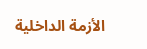الأزمة الداخلية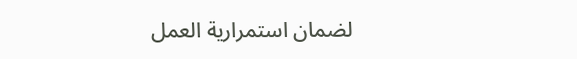لضمان استمرارية العمل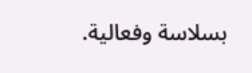بسلاسة وفعالية.